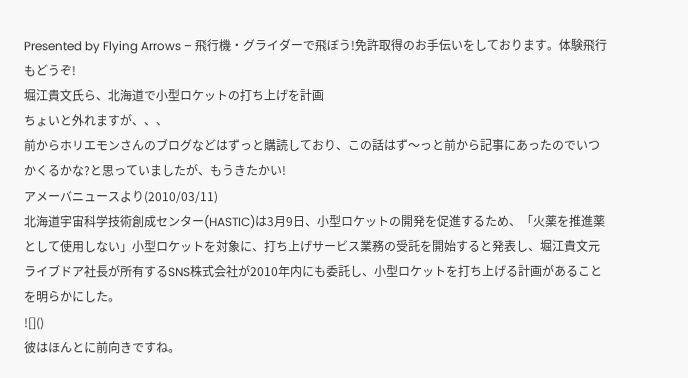Presented by Flying Arrows – 飛行機・グライダーで飛ぼう!免許取得のお手伝いをしております。体験飛行もどうぞ!
堀江貴文氏ら、北海道で小型ロケットの打ち上げを計画
ちょいと外れますが、、、
前からホリエモンさんのブログなどはずっと購読しており、この話はず〜っと前から記事にあったのでいつかくるかな?と思っていましたが、もうきたかい!
アメーバニュースより(2010/03/11)
北海道宇宙科学技術創成センター(HASTIC)は3月9日、小型ロケットの開発を促進するため、「火薬を推進薬として使用しない」小型ロケットを対象に、打ち上げサービス業務の受託を開始すると発表し、堀江貴文元ライブドア社長が所有するSNS株式会社が2010年内にも委託し、小型ロケットを打ち上げる計画があることを明らかにした。
![]()
彼はほんとに前向きですね。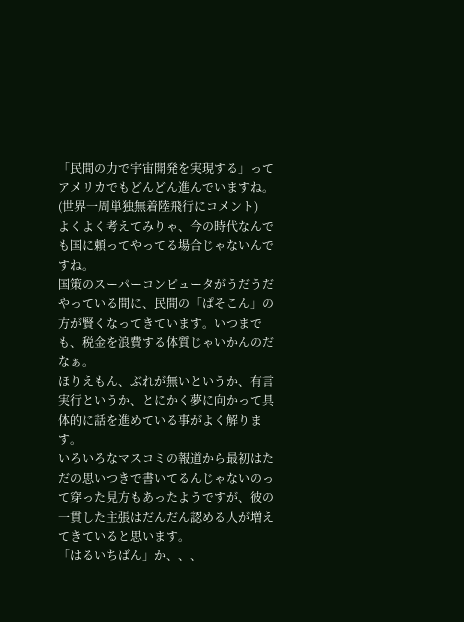「民間の力で宇宙開発を実現する」ってアメリカでもどんどん進んでいますね。
(世界一周単独無着陸飛行にコメント)
よくよく考えてみりゃ、今の時代なんでも国に頼ってやってる場合じゃないんですね。
国策のスーパーコンピュータがうだうだやっている間に、民間の「ぱそこん」の方が賢くなってきています。いつまでも、税金を浪費する体質じゃいかんのだなぁ。
ほりえもん、ぶれが無いというか、有言実行というか、とにかく夢に向かって具体的に話を進めている事がよく解ります。
いろいろなマスコミの報道から最初はただの思いつきで書いてるんじゃないのって穿った見方もあったようですが、彼の一貫した主張はだんだん認める人が増えてきていると思います。
「はるいちばん」か、、、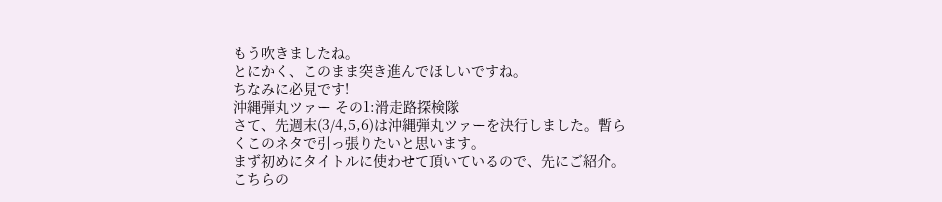もう吹きましたね。
とにかく、このまま突き進んでほしいですね。
ちなみに必見です!
沖縄弾丸ツァー その1:滑走路探検隊
さて、先週末(3/4,5,6)は沖縄弾丸ツァーを決行しました。暫ら
くこのネタで引っ張りたいと思います。
まず初めにタイトルに使わせて頂いているので、先にご紹介。
こちらの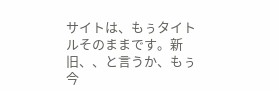サイトは、もぅタイトルそのままです。新旧、、と言うか、もぅ今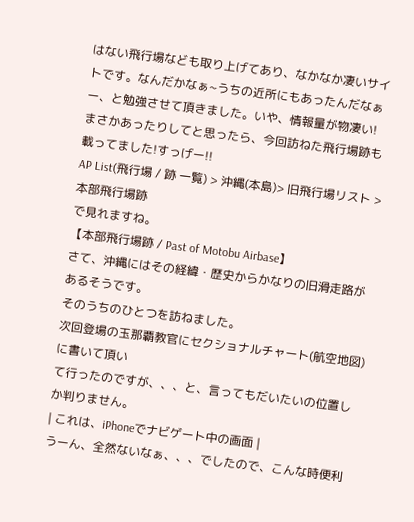はない飛行場なども取り上げてあり、なかなか凄いサイトです。なんだかなぁ~うちの近所にもあったんだなぁー、と勉強させて頂きました。いや、情報量が物凄い!
まさかあったりしてと思ったら、今回訪ねた飛行場跡も載ってました!すっげー!!
AP List(飛行場 / 跡 一覧) > 沖縄(本島)> 旧飛行場リスト > 本部飛行場跡
で見れますね。
【本部飛行場跡 / Past of Motobu Airbase】
さて、沖縄にはその経緯・歴史からかなりの旧滑走路があるそうです。
そのうちのひとつを訪ねました。
次回登場の玉那覇教官にセクショナルチャート(航空地図)に書いて頂い
て行ったのですが、、、と、言ってもだいたいの位置しか判りません。
| これは、iPhoneでナビゲート中の画面 |
うーん、全然ないなぁ、、、でしたので、こんな時便利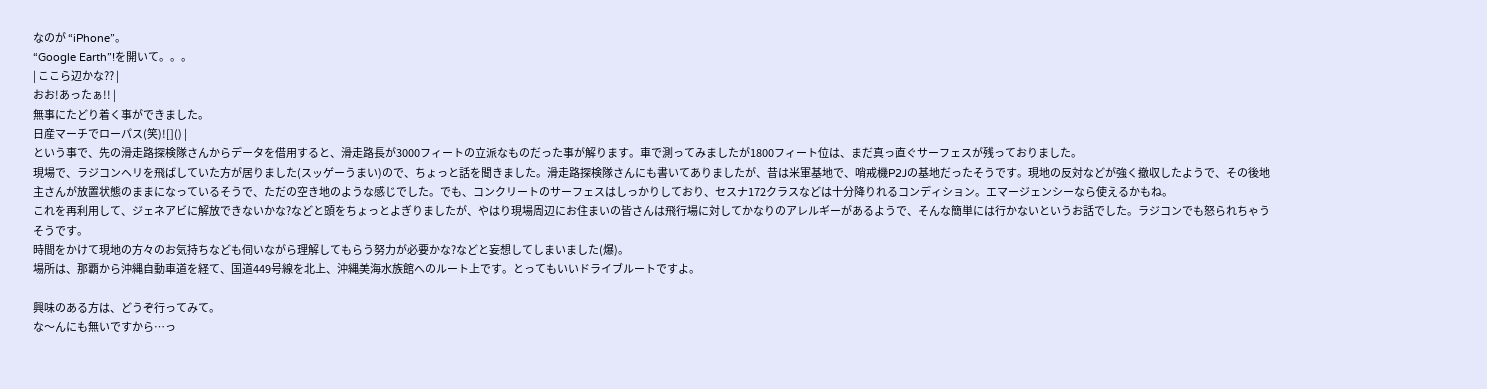なのが “iPhone”。
“Google Earth”!を開いて。。。
| ここら辺かな?? |
おお!あったぁ!! |
無事にたどり着く事ができました。
日産マーチでローパス(笑)![]() |
という事で、先の滑走路探検隊さんからデータを借用すると、滑走路長が3000フィートの立派なものだった事が解ります。車で測ってみましたが1800フィート位は、まだ真っ直ぐサーフェスが残っておりました。
現場で、ラジコンヘリを飛ばしていた方が居りました(スッゲーうまい)ので、ちょっと話を聞きました。滑走路探検隊さんにも書いてありましたが、昔は米軍基地で、哨戒機P2Jの基地だったそうです。現地の反対などが強く撤収したようで、その後地主さんが放置状態のままになっているそうで、ただの空き地のような感じでした。でも、コンクリートのサーフェスはしっかりしており、セスナ172クラスなどは十分降りれるコンディション。エマージェンシーなら使えるかもね。
これを再利用して、ジェネアビに解放できないかな?などと頭をちょっとよぎりましたが、やはり現場周辺にお住まいの皆さんは飛行場に対してかなりのアレルギーがあるようで、そんな簡単には行かないというお話でした。ラジコンでも怒られちゃうそうです。
時間をかけて現地の方々のお気持ちなども伺いながら理解してもらう努力が必要かな?などと妄想してしまいました(爆)。
場所は、那覇から沖縄自動車道を経て、国道449号線を北上、沖縄美海水族館へのルート上です。とってもいいドライブルートですよ。

興味のある方は、どうぞ行ってみて。
な〜んにも無いですから…っ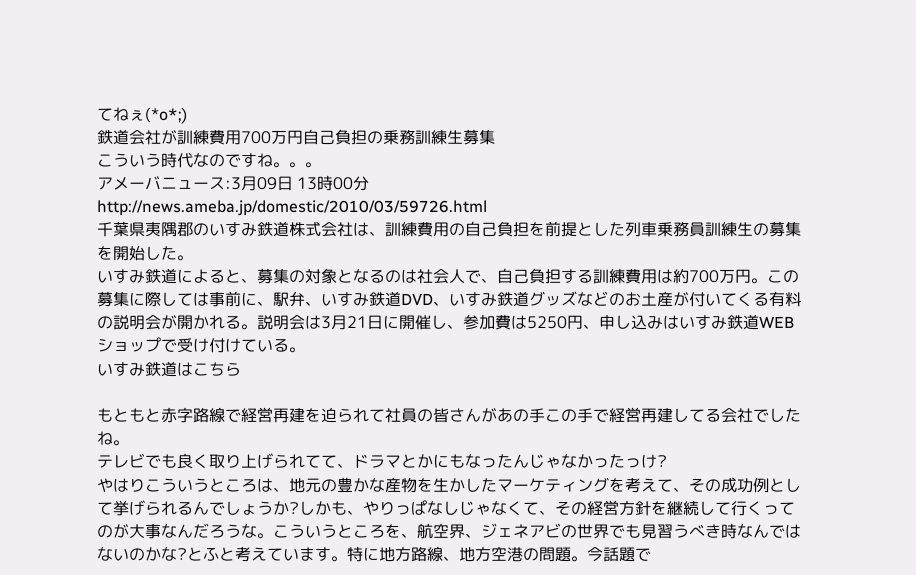てねぇ(*o*;)
鉄道会社が訓練費用700万円自己負担の乗務訓練生募集
こういう時代なのですね。。。
アメーバニュース:3月09日 13時00分
http://news.ameba.jp/domestic/2010/03/59726.html
千葉県夷隅郡のいすみ鉄道株式会社は、訓練費用の自己負担を前提とした列車乗務員訓練生の募集を開始した。
いすみ鉄道によると、募集の対象となるのは社会人で、自己負担する訓練費用は約700万円。この募集に際しては事前に、駅弁、いすみ鉄道DVD、いすみ鉄道グッズなどのお土産が付いてくる有料の説明会が開かれる。説明会は3月21日に開催し、参加費は5250円、申し込みはいすみ鉄道WEBショップで受け付けている。
いすみ鉄道はこちら

もともと赤字路線で経営再建を迫られて社員の皆さんがあの手この手で経営再建してる会社でしたね。
テレビでも良く取り上げられてて、ドラマとかにもなったんじゃなかったっけ?
やはりこういうところは、地元の豊かな産物を生かしたマーケティングを考えて、その成功例として挙げられるんでしょうか?しかも、やりっぱなしじゃなくて、その経営方針を継続して行くってのが大事なんだろうな。こういうところを、航空界、ジェネアビの世界でも見習うべき時なんではないのかな?とふと考えています。特に地方路線、地方空港の問題。今話題で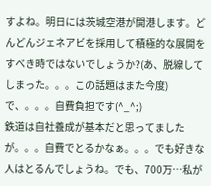すよね。明日には茨城空港が開港します。どんどんジェネアビを採用して積極的な展開をすべき時ではないでしょうか?(あ、脱線してしまった。。。この話題はまた今度)
で、。。。自費負担です(^_^;)
鉄道は自社養成が基本だと思ってましたが。。。自費でとるかなぁ。。。でも好きな人はとるんでしょうね。でも、700万…私が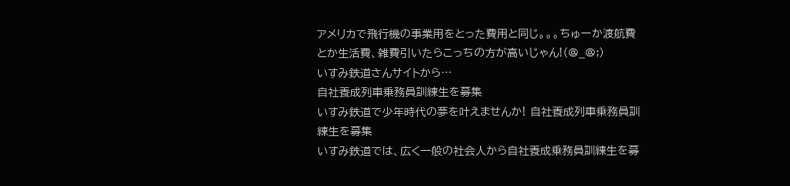アメリカで飛行機の事業用をとった費用と同じ。。。ちゅーか渡航費とか生活費、雑費引いたらこっちの方が高いじゃん!(@_@;)
いすみ鉄道さんサイトから…
自社養成列車乗務員訓練生を募集
いすみ鉄道で少年時代の夢を叶えませんか! 自社養成列車乗務員訓練生を募集
いすみ鉄道では、広く一般の社会人から自社養成乗務員訓練生を募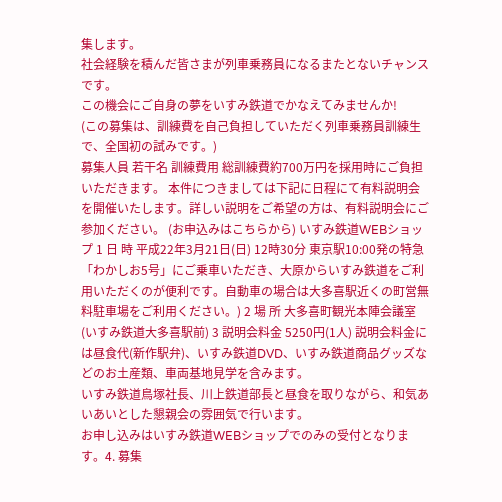集します。
社会経験を積んだ皆さまが列車乗務員になるまたとないチャンスです。
この機会にご自身の夢をいすみ鉄道でかなえてみませんか!
(この募集は、訓練費を自己負担していただく列車乗務員訓練生で、全国初の試みです。)
募集人員 若干名 訓練費用 総訓練費約700万円を採用時にご負担いただきます。 本件につきましては下記に日程にて有料説明会を開催いたします。詳しい説明をご希望の方は、有料説明会にご参加ください。 (お申込みはこちらから) いすみ鉄道WEBショップ 1 日 時 平成22年3月21日(日) 12時30分 東京駅10:00発の特急「わかしお5号」にご乗車いただき、大原からいすみ鉄道をご利用いただくのが便利です。自動車の場合は大多喜駅近くの町営無料駐車場をご利用ください。) 2 場 所 大多喜町観光本陣会議室(いすみ鉄道大多喜駅前) 3 説明会料金 5250円(1人) 説明会料金には昼食代(新作駅弁)、いすみ鉄道DVD、いすみ鉄道商品グッズなどのお土産類、車両基地見学を含みます。
いすみ鉄道鳥塚社長、川上鉄道部長と昼食を取りながら、和気あいあいとした懇親会の雰囲気で行います。
お申し込みはいすみ鉄道WEBショップでのみの受付となります。4. 募集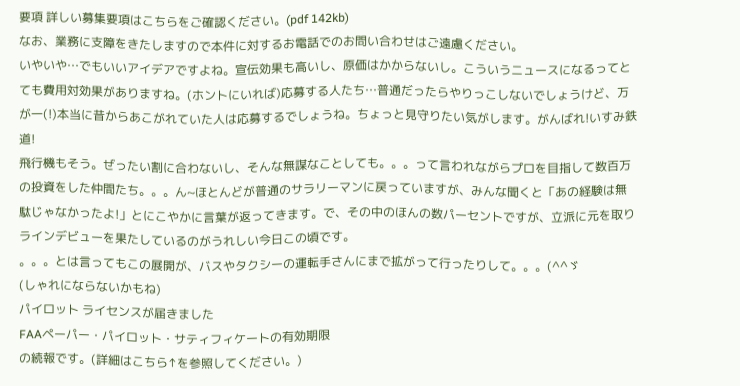要項 詳しい募集要項はこちらをご確認ください。(pdf 142kb)
なお、業務に支障をきたしますので本件に対するお電話でのお問い合わせはご遠慮ください。
いやいや…でもいいアイデアですよね。宣伝効果も高いし、原価はかからないし。こういうニュースになるってとても費用対効果がありますね。(ホントにいれば)応募する人たち…普通だったらやりっこしないでしょうけど、万が一(!)本当に昔からあこがれていた人は応募するでしょうね。ちょっと見守りたい気がします。がんばれ!いすみ鉄道!
飛行機もそう。ぜったい割に合わないし、そんな無謀なことしても。。。って言われながらプロを目指して数百万の投資をした仲間たち。。。ん~ほとんどが普通のサラリーマンに戻っていますが、みんな聞くと「あの経験は無駄じゃなかったよ!」とにこやかに言葉が返ってきます。で、その中のほんの数パーセントですが、立派に元を取りラインデビューを果たしているのがうれしい今日この頃です。
。。。とは言ってもこの展開が、バスやタクシーの運転手さんにまで拡がって行ったりして。。。(^^ゞ
(しゃれにならないかもね)
パイロット ライセンスが届きました
FAAペーパー・パイロット・サティフィケートの有効期限
の続報です。(詳細はこちら↑を参照してください。)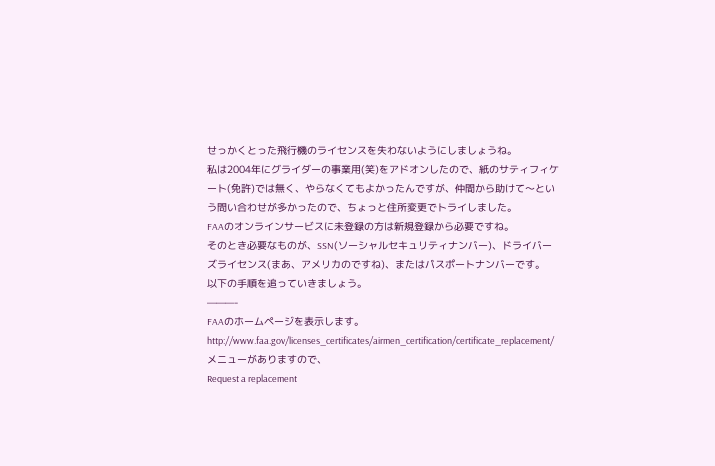せっかくとった飛行機のライセンスを失わないようにしましょうね。
私は2004年にグライダーの事業用(笑)をアドオンしたので、紙のサティフィケート(免許)では無く、やらなくてもよかったんですが、仲間から助けて〜という問い合わせが多かったので、ちょっと住所変更でトライしました。
FAAのオンラインサービスに未登録の方は新規登録から必要ですね。
そのとき必要なものが、SSN(ソーシャルセキュリティナンバー)、ドライバーズライセンス(まあ、アメリカのですね)、またはパスポートナンバーです。
以下の手順を追っていきましょう。
———-
FAAのホームページを表示します。
http://www.faa.gov/licenses_certificates/airmen_certification/certificate_replacement/
メニューがありますので、
Request a replacement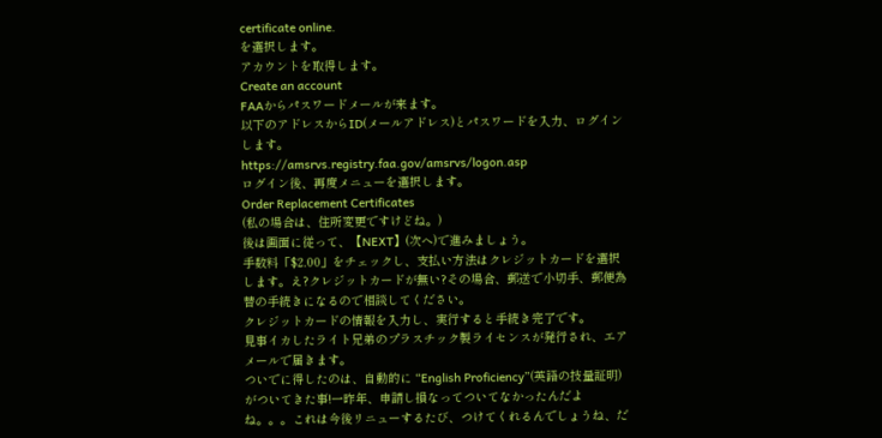certificate online.
を選択します。
アカウントを取得します。
Create an account
FAAからパスワードメールが来ます。
以下のアドレスからID(メールアドレス)とパスワードを入力、ログインします。
https://amsrvs.registry.faa.gov/amsrvs/logon.asp
ログイン後、再度メニューを選択します。
Order Replacement Certificates
(私の場合は、住所変更ですけどね。)
後は画面に従って、【NEXT】(次へ)で進みましょう。
手数料「$2.00」をチェックし、支払い方法はクレジットカードを選択します。え?クレジットカードが無い?その場合、郵送で小切手、郵便為替の手続きになるので相談してください。
クレジットカードの情報を入力し、実行すると手続き完了です。
見事イカしたライト兄弟のプラスチック製ライセンスが発行され、エアメールで届きます。
ついでに得したのは、自動的に “English Proficiency”(英語の技量証明)がついてきた事!一昨年、申請し損なってついてなかったんだよね。。。これは今後リニューするたび、つけてくれるんでしょうね、だ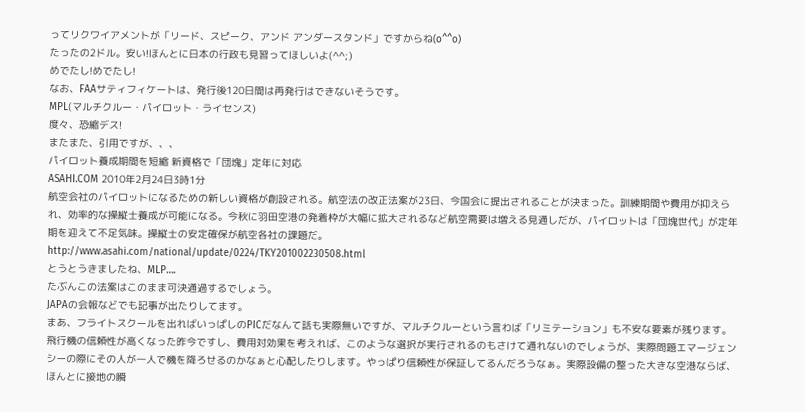ってリクワイアメントが「リード、スピーク、アンド アンダースタンド」ですからね(o^^o)
たったの2ドル。安い!ほんとに日本の行政も見習ってほしいよ(^^;)
めでたし!めでたし!
なお、FAAサティフィケートは、発行後120日間は再発行はできないそうです。
MPL(マルチクルー・パイロット・ライセンス)
度々、恐縮デス!
またまた、引用ですが、、、
パイロット養成期間を短縮 新資格で「団塊」定年に対応
ASAHI.COM 2010年2月24日3時1分
航空会社のパイロットになるための新しい資格が創設される。航空法の改正法案が23日、今国会に提出されることが決まった。訓練期間や費用が抑えられ、効率的な操縦士養成が可能になる。今秋に羽田空港の発着枠が大幅に拡大されるなど航空需要は増える見通しだが、パイロットは「団塊世代」が定年期を迎えて不足気味。操縦士の安定確保が航空各社の課題だ。
http://www.asahi.com/national/update/0224/TKY201002230508.html
とうとうきましたね、MLP….
たぶんこの法案はこのまま可決通過するでしょう。
JAPAの会報などでも記事が出たりしてます。
まあ、フライトスクールを出ればいっぱしのPICだなんて話も実際無いですが、マルチクルーという言わば「リミテーション」も不安な要素が残ります。
飛行機の信頼性が高くなった昨今ですし、費用対効果を考えれば、このような選択が実行されるのもさけて通れないのでしょうが、実際問題エマージェンシーの際にその人が一人で機を降ろせるのかなぁと心配したりします。やっぱり信頼性が保証してるんだろうなぁ。実際設備の整った大きな空港ならば、ほんとに接地の瞬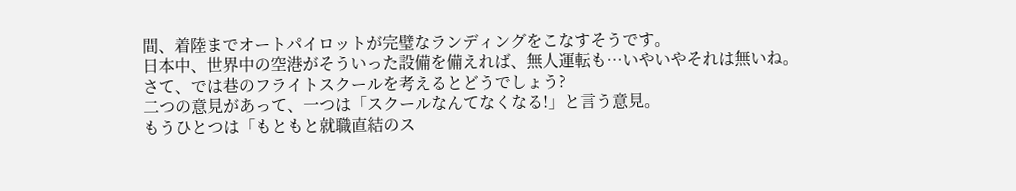間、着陸までオートパイロットが完璧なランディングをこなすそうです。
日本中、世界中の空港がそういった設備を備えれば、無人運転も…いやいやそれは無いね。
さて、では巷のフライトスクールを考えるとどうでしょう?
二つの意見があって、一つは「スクールなんてなくなる!」と言う意見。
もうひとつは「もともと就職直結のス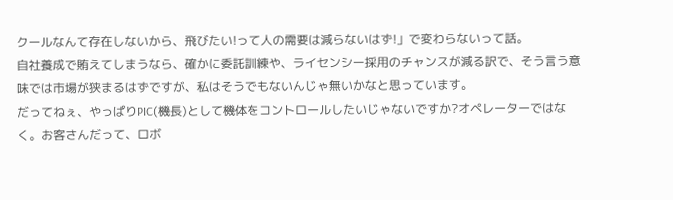クールなんて存在しないから、飛びたい!って人の需要は減らないはず!」で変わらないって話。
自社養成で賄えてしまうなら、確かに委託訓練や、ライセンシー採用のチャンスが減る訳で、そう言う意味では市場が狭まるはずですが、私はそうでもないんじゃ無いかなと思っています。
だってねぇ、やっぱりPIC(機長)として機体をコントロールしたいじゃないですか?オペレーターではなく。お客さんだって、ロボ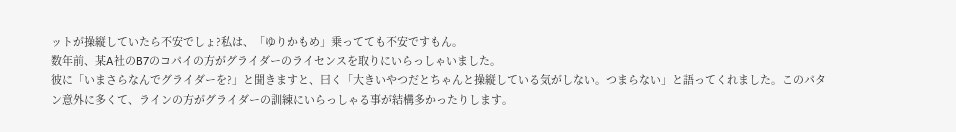ットが操縦していたら不安でしょ?私は、「ゆりかもめ」乗ってても不安ですもん。
数年前、某A社のB7のコパイの方がグライダーのライセンスを取りにいらっしゃいました。
彼に「いまさらなんでグライダーを?」と聞きますと、曰く「大きいやつだとちゃんと操縦している気がしない。つまらない」と語ってくれました。このパタン意外に多くて、ラインの方がグライダーの訓練にいらっしゃる事が結構多かったりします。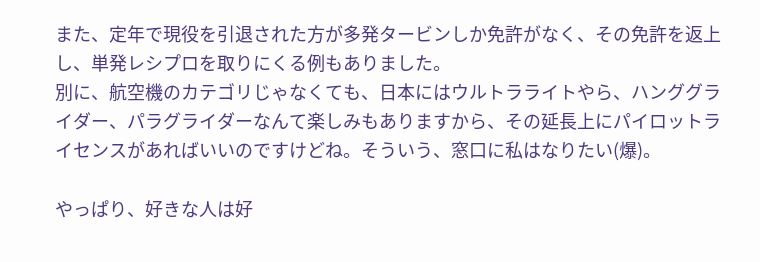また、定年で現役を引退された方が多発タービンしか免許がなく、その免許を返上し、単発レシプロを取りにくる例もありました。
別に、航空機のカテゴリじゃなくても、日本にはウルトラライトやら、ハンググライダー、パラグライダーなんて楽しみもありますから、その延長上にパイロットライセンスがあればいいのですけどね。そういう、窓口に私はなりたい(爆)。

やっぱり、好きな人は好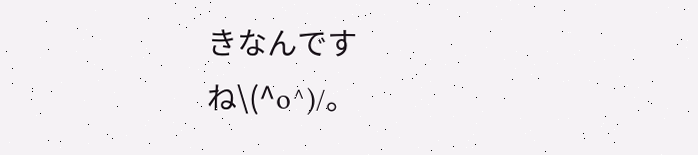きなんですね\(^o^)/。